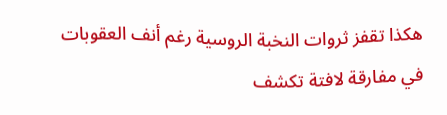هكذا تقفز ثروات النخبة الروسية رغم أنف العقوبات
في مفارقة لافتة تكشف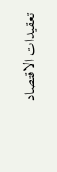تعقيدات الاقتصاد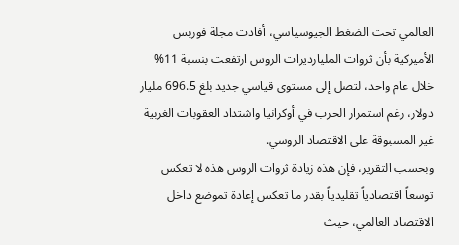العالمي تحت الضغط الجيوسياسي، أفادت مجلة فوربس الأميركية بأن ثروات المليارديرات الروس ارتفعت بنسبة 11% خلال عام واحد، لتصل إلى مستوى قياسي جديد بلغ 696.5 مليار دولار، رغم استمرار الحرب في أوكرانيا واشتداد العقوبات الغربية غير المسبوقة على الاقتصاد الروسي.
وبحسب التقرير، فإن هذه زيادة ثروات الروس هذه لا تعكس توسعاً اقتصادياً تقليدياً بقدر ما تعكس إعادة تموضع داخل الاقتصاد العالمي، حيث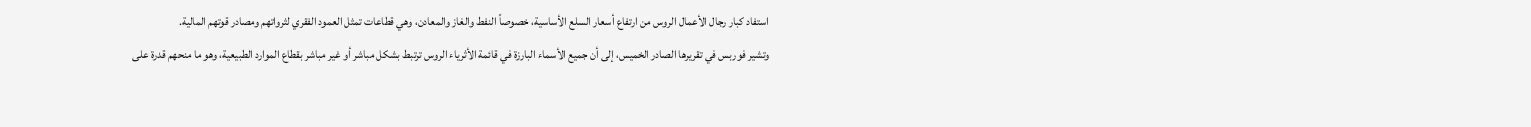استفاد كبار رجال الأعمال الروس من ارتفاع أسعار السلع الأساسية، خصوصاً النفط والغاز والمعادن، وهي قطاعات تمثل العمود الفقري لثرواتهم ومصادر قوتهم المالية.
وتشير فوربس في تقريرها الصادر الخميس، إلى أن جميع الأسماء البارزة في قائمة الأثرياء الروس ترتبط بشكل مباشر أو غير مباشر بقطاع الموارد الطبيعية، وهو ما منحهم قدرة على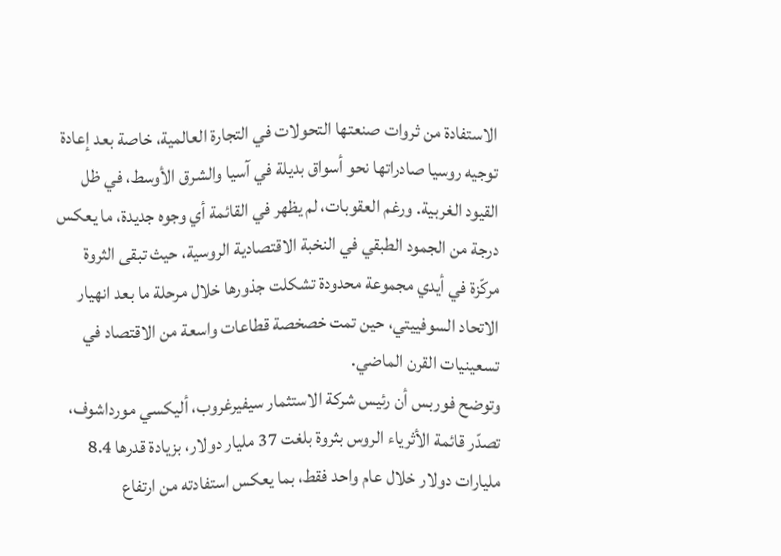الاستفادة من ثروات صنعتها التحولات في التجارة العالمية، خاصة بعد إعادة توجيه روسيا صادراتها نحو أسواق بديلة في آسيا والشرق الأوسط، في ظل القيود الغربية. ورغم العقوبات، لم يظهر في القائمة أي وجوه جديدة، ما يعكس درجة من الجمود الطبقي في النخبة الاقتصادية الروسية، حيث تبقى الثروة مركّزة في أيدي مجموعة محدودة تشكلت جذورها خلال مرحلة ما بعد انهيار الاتحاد السوفييتي، حين تمت خصخصة قطاعات واسعة من الاقتصاد في تسعينيات القرن الماضي.
وتوضح فوربس أن رئيس شركة الاستثمار سيفيرغروب، أليكسي مورداشوف، تصدّر قائمة الأثرياء الروس بثروة بلغت 37 مليار دولار، بزيادة قدرها 8.4 مليارات دولار خلال عام واحد فقط، بما يعكس استفادته من ارتفاع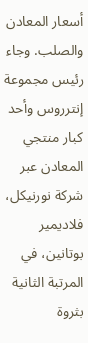أسعار المعادن والصلب. وجاء رئيس مجموعة إنترروس وأحد كبار منتجي المعادن عبر شركة نورنيكل، فلاديمير بوتانين، في المرتبة الثانية بثروة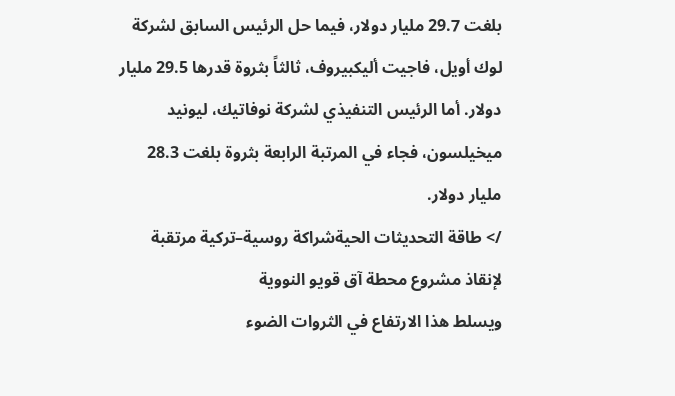بلغت 29.7 مليار دولار، فيما حل الرئيس السابق لشركة لوك أويل، فاجيت أليكبيروف، ثالثاً بثروة قدرها 29.5 مليار دولار. أما الرئيس التنفيذي لشركة نوفاتيك، ليونيد ميخيلسون، فجاء في المرتبة الرابعة بثروة بلغت 28.3 مليار دولار.
/> طاقة التحديثات الحيةشراكة روسية–تركية مرتقبة لإنقاذ مشروع محطة آق قويو النووية
ويسلط هذا الارتفاع في الثروات الضوء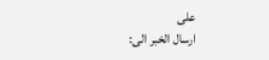على
ارسال الخبر الى: